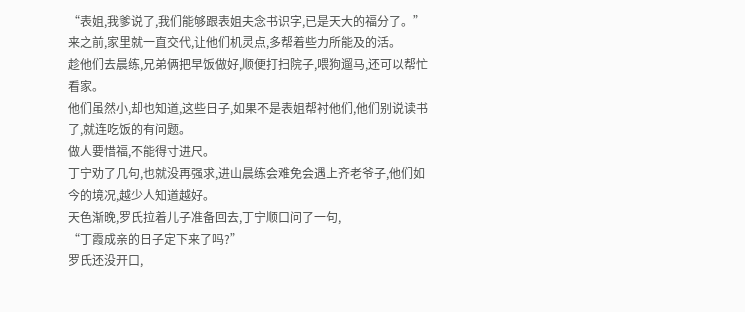“表姐,我爹说了,我们能够跟表姐夫念书识字,已是天大的福分了。”
来之前,家里就一直交代,让他们机灵点,多帮着些力所能及的活。
趁他们去晨练,兄弟俩把早饭做好,顺便打扫院子,喂狗遛马,还可以帮忙看家。
他们虽然小,却也知道,这些日子,如果不是表姐帮衬他们,他们别说读书了,就连吃饭的有问题。
做人要惜福,不能得寸进尺。
丁宁劝了几句,也就没再强求,进山晨练会难免会遇上齐老爷子,他们如今的境况,越少人知道越好。
天色渐晚,罗氏拉着儿子准备回去,丁宁顺口问了一句,
“丁霞成亲的日子定下来了吗?”
罗氏还没开口,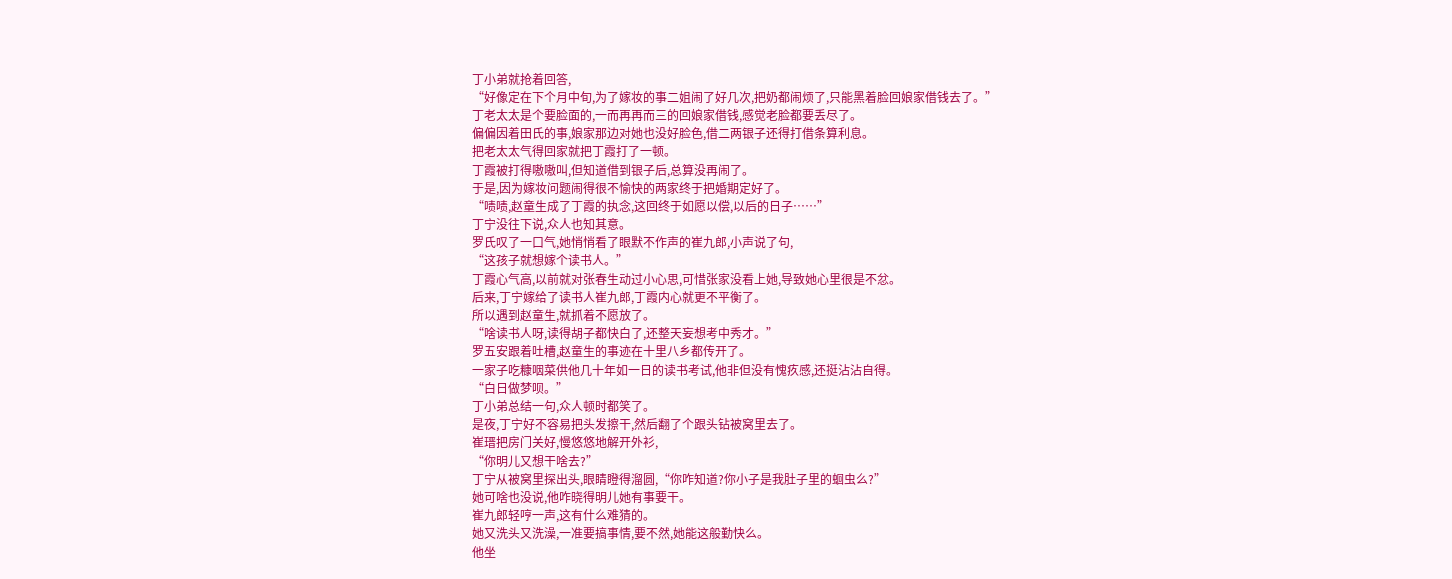丁小弟就抢着回答,
“好像定在下个月中旬,为了嫁妆的事二姐闹了好几次,把奶都闹烦了,只能黑着脸回娘家借钱去了。”
丁老太太是个要脸面的,一而再再而三的回娘家借钱,感觉老脸都要丢尽了。
偏偏因着田氏的事,娘家那边对她也没好脸色,借二两银子还得打借条算利息。
把老太太气得回家就把丁霞打了一顿。
丁霞被打得嗷嗷叫,但知道借到银子后,总算没再闹了。
于是,因为嫁妆问题闹得很不愉快的两家终于把婚期定好了。
“啧啧,赵童生成了丁霞的执念,这回终于如愿以偿,以后的日子……”
丁宁没往下说,众人也知其意。
罗氏叹了一口气,她悄悄看了眼默不作声的崔九郎,小声说了句,
“这孩子就想嫁个读书人。”
丁霞心气高,以前就对张春生动过小心思,可惜张家没看上她,导致她心里很是不忿。
后来,丁宁嫁给了读书人崔九郎,丁霞内心就更不平衡了。
所以遇到赵童生,就抓着不愿放了。
“啥读书人呀,读得胡子都快白了,还整天妄想考中秀才。”
罗五安跟着吐槽,赵童生的事迹在十里八乡都传开了。
一家子吃糠咽菜供他几十年如一日的读书考试,他非但没有愧疚感,还挺沾沾自得。
“白日做梦呗。”
丁小弟总结一句,众人顿时都笑了。
是夜,丁宁好不容易把头发擦干,然后翻了个跟头钻被窝里去了。
崔瑨把房门关好,慢悠悠地解开外衫,
“你明儿又想干啥去?”
丁宁从被窝里探出头,眼睛瞪得溜圆,“你咋知道?你小子是我肚子里的蛔虫么?”
她可啥也没说,他咋晓得明儿她有事要干。
崔九郎轻哼一声,这有什么难猜的。
她又洗头又洗澡,一准要搞事情,要不然,她能这般勤快么。
他坐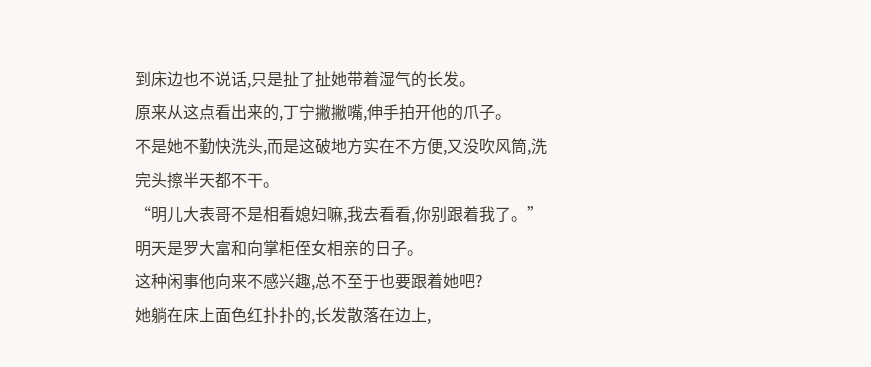到床边也不说话,只是扯了扯她带着湿气的长发。
原来从这点看出来的,丁宁撇撇嘴,伸手拍开他的爪子。
不是她不勤快洗头,而是这破地方实在不方便,又没吹风筒,洗完头擦半天都不干。
“明儿大表哥不是相看媳妇嘛,我去看看,你别跟着我了。”
明天是罗大富和向掌柜侄女相亲的日子。
这种闲事他向来不感兴趣,总不至于也要跟着她吧?
她躺在床上面色红扑扑的,长发散落在边上,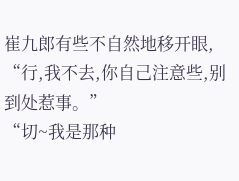崔九郎有些不自然地移开眼,
“行,我不去,你自己注意些,别到处惹事。”
“切~我是那种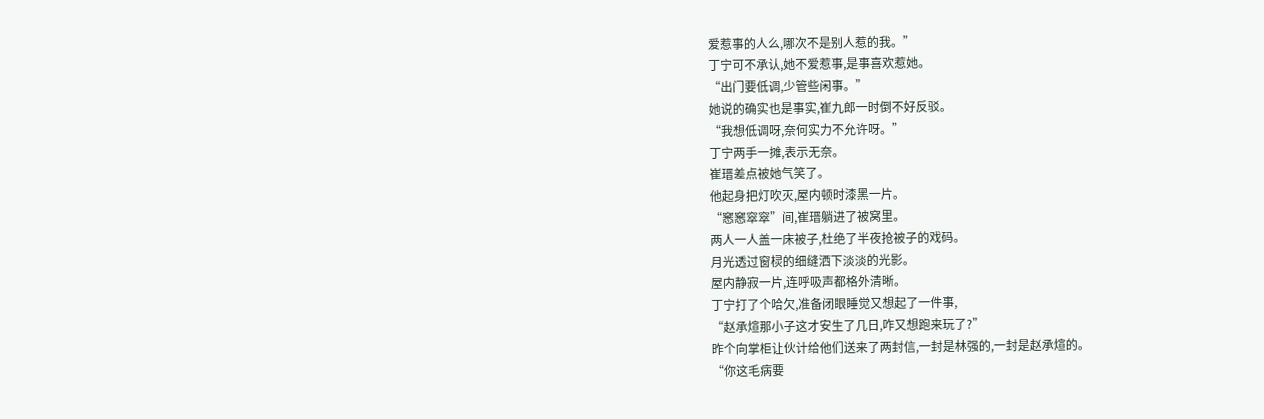爱惹事的人么,哪次不是别人惹的我。”
丁宁可不承认,她不爱惹事,是事喜欢惹她。
“出门要低调,少管些闲事。”
她说的确实也是事实,崔九郎一时倒不好反驳。
“我想低调呀,奈何实力不允许呀。”
丁宁两手一摊,表示无奈。
崔瑨差点被她气笑了。
他起身把灯吹灭,屋内顿时漆黑一片。
“窸窸窣窣”间,崔瑨躺进了被窝里。
两人一人盖一床被子,杜绝了半夜抢被子的戏码。
月光透过窗棂的细缝洒下淡淡的光影。
屋内静寂一片,连呼吸声都格外清晰。
丁宁打了个哈欠,准备闭眼睡觉又想起了一件事,
“赵承煊那小子这才安生了几日,咋又想跑来玩了?”
昨个向掌柜让伙计给他们送来了两封信,一封是林强的,一封是赵承煊的。
“你这毛病要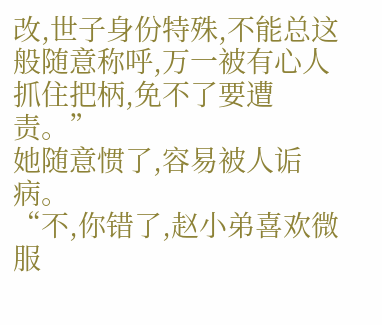改,世子身份特殊,不能总这般随意称呼,万一被有心人抓住把柄,免不了要遭责。”
她随意惯了,容易被人诟病。
“不,你错了,赵小弟喜欢微服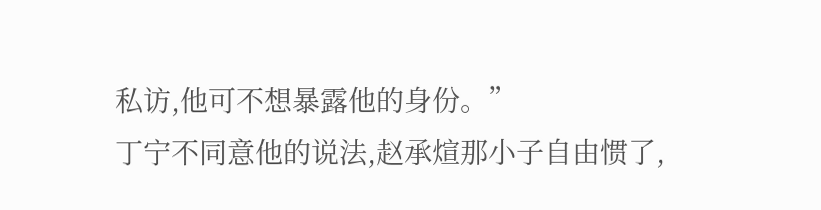私访,他可不想暴露他的身份。”
丁宁不同意他的说法,赵承煊那小子自由惯了,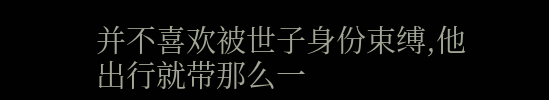并不喜欢被世子身份束缚,他出行就带那么一